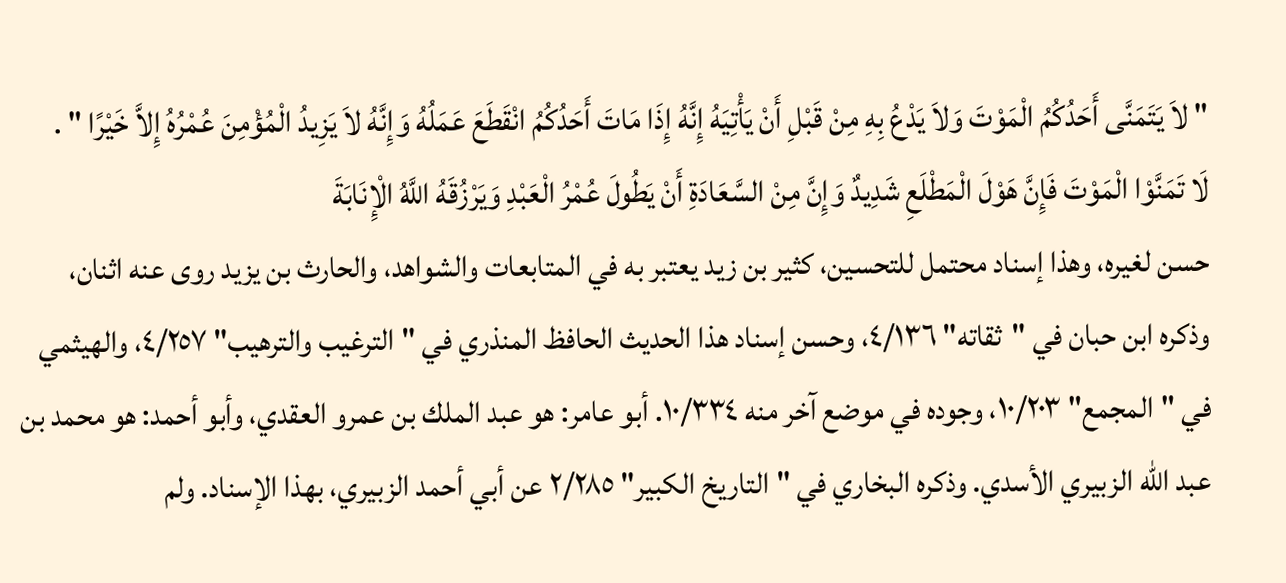" لاَ يَتَمَنَّى أَحَدُكُمُ الْمَوْتَ وَلاَ يَدْعُ بِهِ مِنْ قَبْلِ أَنْ يَأْتِيَهُ إِنَّهُ إِذَا مَاتَ أَحَدُكُمُ انْقَطَعَ عَمَلُهُ وَإِنَّهُ لاَ يَزِيدُ الْمُؤْمِنَ عُمْرُهُ إِلاَّ خَيْرًا " .
لَا تَمَنَّوْا الْمَوْتَ فَإِنَّ هَوْلَ الْمَطْلَعِ شَدِيدٌ وَإِنَّ مِنْ السَّعَادَةِ أَنْ يَطُولَ عُمْرُ الْعَبْدِ وَيَرْزُقَهُ اللَّهُ الْإِنَابَةَ
حسن لغيره، وهذا إسناد محتمل للتحسين، كثير بن زيد يعتبر به في المتابعات والشواهد، والحارث بن يزيد روى عنه اثنان، وذكره ابن حبان في "ثقاته" ٤/١٣٦، وحسن إسناد هذا الحديث الحافظ المنذري في "الترغيب والترهيب" ٤/٢٥٧، والهيثمي في "المجمع" ١٠/٢٠٣، وجوده في موضع آخر منه ١٠/٣٣٤. أبو عامر: هو عبد الملك بن عمرو العقدي، وأبو أحمد: هو محمد بن عبد الله الزبيري الأسدي. وذكره البخاري في "التاريخ الكبير" ٢/٢٨٥ عن أبي أحمد الزبيري، بهذا الإسناد. ولم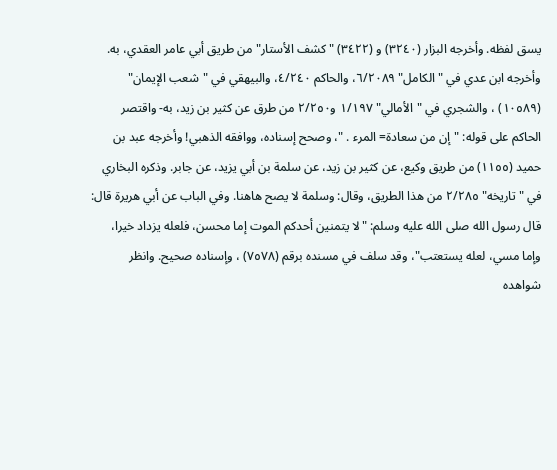يسق لفظه. وأخرجه البزار (٣٢٤٠) و (٣٤٢٢) "كشف الأستار" من طريق أبي عامر العقدي، به. وأخرجه ابن عدي في "الكامل" ٦/٢٠٨٩، والحاكم ٤/٢٤٠، والبيهقي في "شعب الإيمان" (١٠٥٨٩) ، والشجري في "الأمالي" ١/١٩٧ و٢/٢٥٠ من طرق عن كثير بن زيد، به- واقتصر الحاكم على قوله: "إن من سعادة= المرء . "، وصحح إسناده، ووافقه الذهبي! وأخرجه عبد بن حميد (١١٥٥) من طريق وكيع، عن كثير بن زيد، عن سلمة بن أبي يزيد، عن جابر. وذكره البخاري في "تاريخه" ٢/٢٨٥ من هذا الطريق، وقال: وسلمة لا يصح هاهنا. وفي الباب عن أبي هريرة قال: قال رسول الله صلى الله عليه وسلم: "لا يتمنين أحدكم الموت إما محسن، فلعله يزداد خيرا، وإما مسي، لعله يستعتب"، وقد سلف في مسنده برقم (٧٥٧٨) ، وإسناده صحيح. وانظر شواهده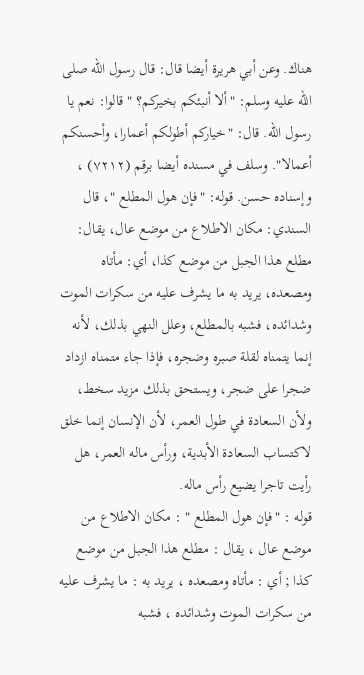هناك. وعن أبي هريرة أيضا قال: قال رسول الله صلى الله عليه وسلم: "ألا أنبئكم بخيركم؟ " قالوا: نعم يا رسول الله. قال: "خياركم أطولكم أعمارا، وأحسنكم أعمالا". وسلف في مسنده أيضا برقم (٧٢١٢) ، وإسناده حسن. قوله: "فإن هول المطلع "، قال السندي: مكان الاطلاع من موضع عال، يقال: مطلع هذا الجبل من موضع كذا، أي: مأتاه ومصعده، يريد به ما يشرف عليه من سكرات الموت وشدائده، فشبه بالمطلع، وعلل النهي بذلك، لأنه إنما يتمناه لقلة صبره وضجره، فإذا جاء متمناه ازداد ضجرا على ضجر، ويستحق بذلك مزيد سخط، ولأن السعادة في طول العمر، لأن الإنسان إنما خلق لاكتساب السعادة الأبدية، ورأس ماله العمر، هل رأيت تاجرا يضيع رأس ماله.
قوله : "فإن هول المطلع " : مكان الاطلاع من موضع عال ، يقال : مطلع هذا الجبل من موضع كذا ; أي : مأتاه ومصعده ، يريد به : ما يشرف عليه من سكرات الموت وشدائده ، فشبه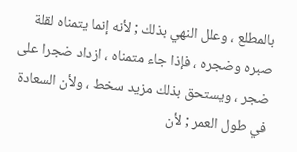بالمطلع ، وعلل النهي بذلك ; لأنه إنما يتمناه لقلة صبره وضجره ، فإذا جاء متمناه ، ازداد ضجرا على ضجر ، ويستحق بذلك مزيد سخط ، ولأن السعادة في طول العمر ; لأن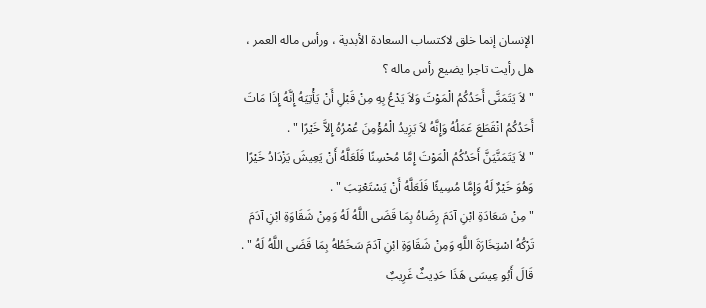الإنسان إنما خلق لاكتساب السعادة الأبدية ، ورأس ماله العمر ، هل رأيت تاجرا يضيع رأس ماله ؟
" لاَ يَتَمَنَّى أَحَدُكُمُ الْمَوْتَ وَلاَ يَدْعُ بِهِ مِنْ قَبْلِ أَنْ يَأْتِيَهُ إِنَّهُ إِذَا مَاتَ أَحَدُكُمُ انْقَطَعَ عَمَلُهُ وَإِنَّهُ لاَ يَزِيدُ الْمُؤْمِنَ عُمْرُهُ إِلاَّ خَيْرًا " .
" لاَ يَتَمَنَّيَنَّ أَحَدُكُمُ الْمَوْتَ إِمَّا مُحْسِنًا فَلَعَلَّهُ أَنْ يَعِيشَ يَزْدَادُ خَيْرًا وَهُوَ خَيْرٌ لَهُ وَإِمَّا مُسِيئًا فَلَعَلَّهُ أَنْ يَسْتَعْتِبَ " .
" مِنْ سَعَادَةِ ابْنِ آدَمَ رِضَاهُ بِمَا قَضَى اللَّهُ لَهُ وَمِنْ شَقَاوَةِ ابْنِ آدَمَ تَرْكُهُ اسْتِخَارَةَ اللَّهِ وَمِنْ شَقَاوَةِ ابْنِ آدَمَ سَخَطُهُ بِمَا قَضَى اللَّهُ لَهُ " . قَالَ أَبُو عِيسَى هَذَا حَدِيثٌ غَرِيبٌ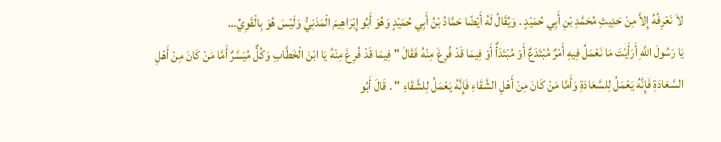لاَ نَعْرِفُهُ إِلاَّ مِنْ حَدِيثِ مُحَمَّدِ بْنِ أَبِي حُمَيْدٍ . وَيُقَالُ لَهُ أَيْضًا حَمَّادُ بْنُ أَبِي حُمَيْدٍ وَهُوَ أَبُو إِبْرَاهِيمَ الْمَدَنِيُّ وَلَيْسَ هُوَ بِالْقَوِيِّ…
يَا رَسُولَ اللَّهِ أَرَأَيْتَ مَا نَعْمَلُ فِيهِ أَمْرٌ مُبْتَدَعٌ أَوْ مُبْتَدَأٌ أَوْ فِيمَا قَدْ فُرِغَ مِنْهُ فَقَالَ " فِيمَا قَدْ فُرِغَ مِنْهُ يَا ابْنَ الْخَطَّابِ وَكُلٌّ مُيَسَّرٌ أَمَّا مَنْ كَانَ مِنْ أَهْلِ السَّعَادَةِ فَإِنَّهُ يَعْمَلُ لِلسَّعَادَةِ وَأَمَّا مَنْ كَانَ مِنْ أَهْلِ الشَّقَاءِ فَإِنَّهُ يَعْمَلُ لِلشَّقَاءِ " . قَالَ أَبُو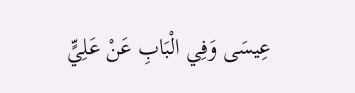عِيسَى وَفِي الْبَابِ عَنْ عَلِيٍّ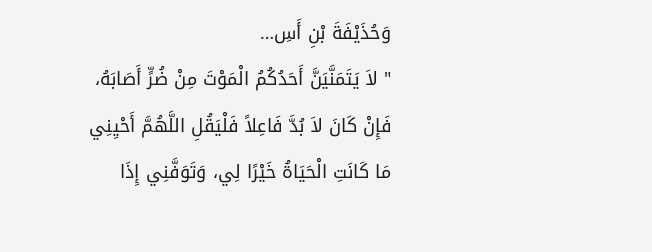وَحُذَيْفَةَ بْنِ أَسِ…
" لاَ يَتَمَنَّيَنَّ أَحَدُكُمُ الْمَوْتَ مِنْ ضُرٍّ أَصَابَهُ، فَإِنْ كَانَ لاَ بُدَّ فَاعِلاً فَلْيَقُلِ اللَّهُمَّ أَحْيِنِي مَا كَانَتِ الْحَيَاةُ خَيْرًا لِي، وَتَوَفَّنِي إِذَا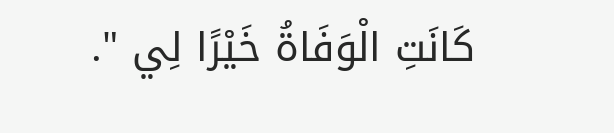كَانَتِ الْوَفَاةُ خَيْرًا لِي ".